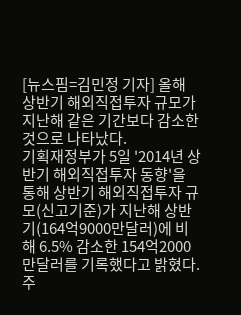[뉴스핌=김민정 기자] 올해 상반기 해외직접투자 규모가 지난해 같은 기간보다 감소한 것으로 나타났다.
기획재정부가 5일 '2014년 상반기 해외직접투자 동향'을 통해 상반기 해외직접투자 규모(신고기준)가 지난해 상반기(164억9000만달러)에 비해 6.5% 감소한 154억2000만달러를 기록했다고 밝혔다.
주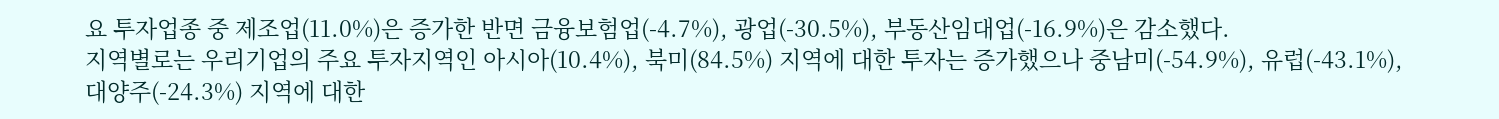요 투자업종 중 제조업(11.0%)은 증가한 반면 금융보험업(-4.7%), 광업(-30.5%), 부동산임대업(-16.9%)은 감소했다.
지역별로는 우리기업의 주요 투자지역인 아시아(10.4%), 북미(84.5%) 지역에 대한 투자는 증가했으나 중남미(-54.9%), 유럽(-43.1%), 대양주(-24.3%) 지역에 대한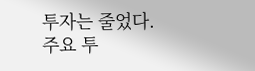투자는 줄었다.
주요 투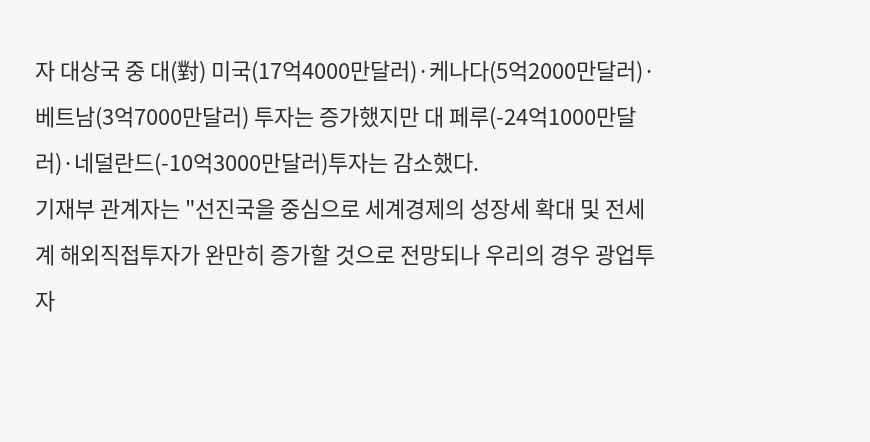자 대상국 중 대(對) 미국(17억4000만달러)·케나다(5억2000만달러)·베트남(3억7000만달러) 투자는 증가했지만 대 페루(-24억1000만달러)·네덜란드(-10억3000만달러)투자는 감소했다.
기재부 관계자는 "선진국을 중심으로 세계경제의 성장세 확대 및 전세계 해외직접투자가 완만히 증가할 것으로 전망되나 우리의 경우 광업투자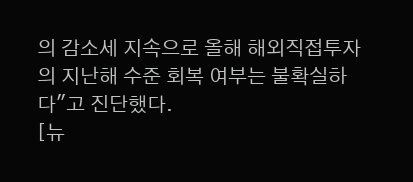의 감소세 지속으로 올해 해외직접투자의 지난해 수준 회복 여부는 불확실하다"고 진단했다.
[뉴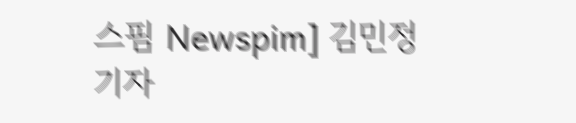스핌 Newspim] 김민정 기자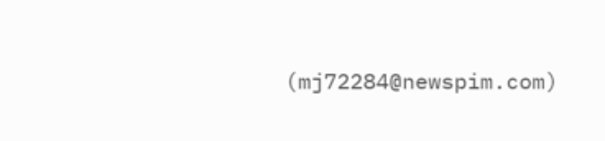(mj72284@newspim.com)